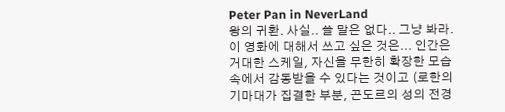Peter Pan in NeverLand
왕의 귀환. 사실.. 쓸 말은 없다.. 그냥 봐라. 이 영화에 대해서 쓰고 싶은 것은... 인간은 거대한 스케일, 자신을 무한히 확장한 모습 속에서 감동받을 수 있다는 것이고 (로한의 기마대가 집결한 부분, 곤도르의 성의 전경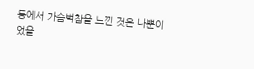등에서 가슴벅참을 느낀 것은 나뿐이었을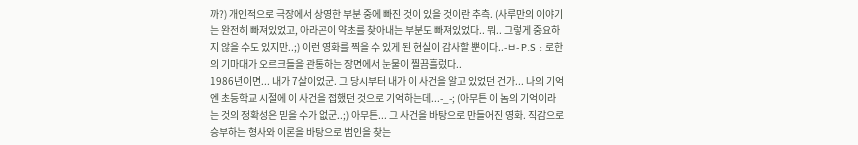까?) 개인적으로 극장에서 상영한 부분 중에 빠진 것이 있을 것이란 추측. (사루만의 이야기는 완전히 빠져있었고, 아라곤이 약초를 찾아내는 부분도 빠져있었다.. 뭐.. 그렇게 중요하지 않을 수도 있지만..;) 이런 영화를 찍을 수 있게 된 현실이 감사할 뿐이다..-ㅂ- P.S : 로한의 기마대가 오르크들을 관통하는 장면에서 눈물이 찔끔흘렀다..
1986년이면... 내가 7살이었군. 그 당시부터 내가 이 사건을 알고 있었던 건가... 나의 기억엔 초등학교 시절에 이 사건을 접했던 것으로 기억하는데...-_-; (아무튼 이 놈의 기억이라는 것의 정확성은 믿을 수가 없군..;) 아무튼... 그 사건을 바탕으로 만들어진 영화. 직감으로 승부하는 형사와 이론을 바탕으로 범인을 찾는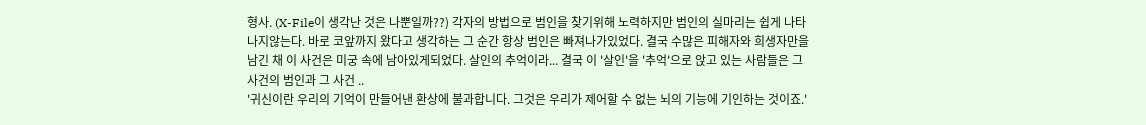형사. (X-File이 생각난 것은 나뿐일까??) 각자의 방법으로 범인을 찾기위해 노력하지만 범인의 실마리는 쉽게 나타나지않는다. 바로 코앞까지 왔다고 생각하는 그 순간 항상 범인은 빠져나가있었다. 결국 수많은 피해자와 희생자만을 남긴 채 이 사건은 미궁 속에 남아있게되었다. 살인의 추억이라... 결국 이 '살인'을 '추억'으로 앉고 있는 사람들은 그 사건의 범인과 그 사건 ..
'귀신이란 우리의 기억이 만들어낸 환상에 불과합니다. 그것은 우리가 제어할 수 없는 뇌의 기능에 기인하는 것이죠.'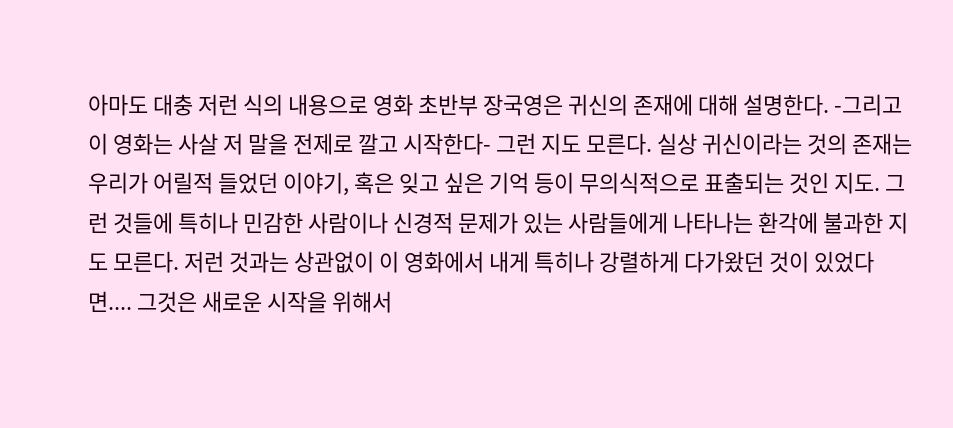아마도 대충 저런 식의 내용으로 영화 초반부 장국영은 귀신의 존재에 대해 설명한다. -그리고 이 영화는 사살 저 말을 전제로 깔고 시작한다- 그런 지도 모른다. 실상 귀신이라는 것의 존재는 우리가 어릴적 들었던 이야기, 혹은 잊고 싶은 기억 등이 무의식적으로 표출되는 것인 지도. 그런 것들에 특히나 민감한 사람이나 신경적 문제가 있는 사람들에게 나타나는 환각에 불과한 지도 모른다. 저런 것과는 상관없이 이 영화에서 내게 특히나 강렬하게 다가왔던 것이 있었다면.... 그것은 새로운 시작을 위해서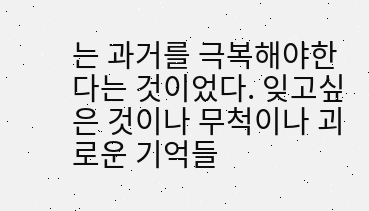는 과거를 극복해야한다는 것이었다. 잊고싶은 것이나 무척이나 괴로운 기억들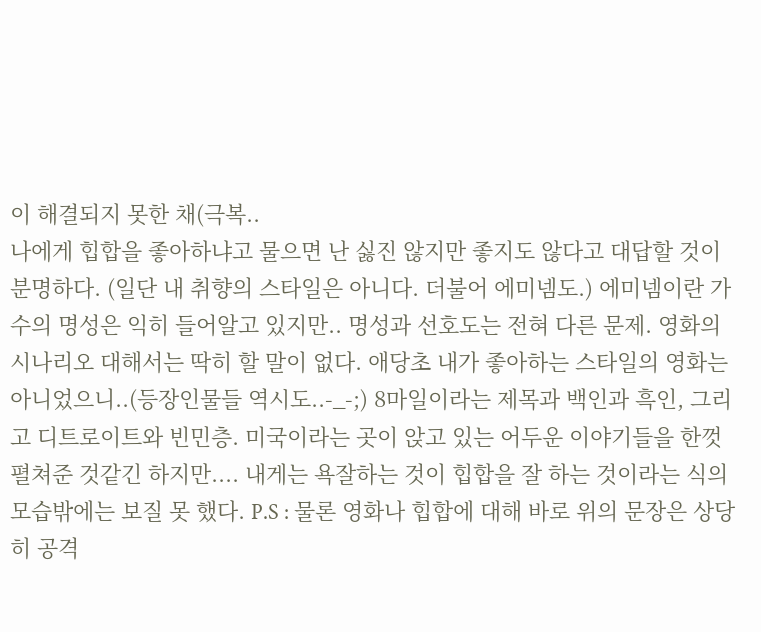이 해결되지 못한 채(극복..
나에게 힙합을 좋아하냐고 물으면 난 싫진 않지만 좋지도 않다고 대답할 것이 분명하다. (일단 내 취향의 스타일은 아니다. 더불어 에미넴도.) 에미넴이란 가수의 명성은 익히 들어알고 있지만.. 명성과 선호도는 전혀 다른 문제. 영화의 시나리오 대해서는 딱히 할 말이 없다. 애당초 내가 좋아하는 스타일의 영화는 아니었으니..(등장인물들 역시도..-_-;) 8마일이라는 제목과 백인과 흑인, 그리고 디트로이트와 빈민층. 미국이라는 곳이 앉고 있는 어두운 이야기들을 한껏 펼쳐준 것같긴 하지만.... 내게는 욕잘하는 것이 힙합을 잘 하는 것이라는 식의 모습밖에는 보질 못 했다. P.S : 물론 영화나 힙합에 대해 바로 위의 문장은 상당히 공격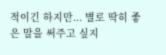적이긴 하지만... 별로 딱히 좋은 말을 써주고 싶지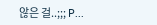않은 걸..;;; P...